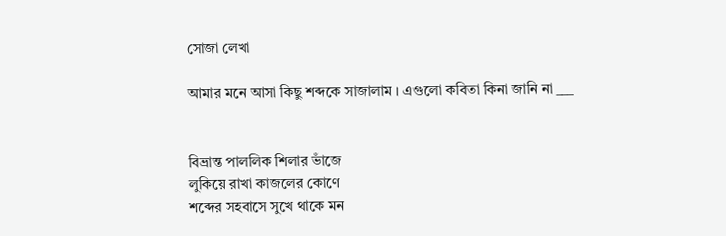সোজা লেখা

আমার মনে আসা কিছু শব্দকে সাজালাম । এগুলো কবিতা কিনা জানি না ___


বিভ্রান্ত পাললিক শিলার ভাঁজে
লুকিয়ে রাখা কাজলের কোণে
শব্দের সহবাসে সুখে থাকে মন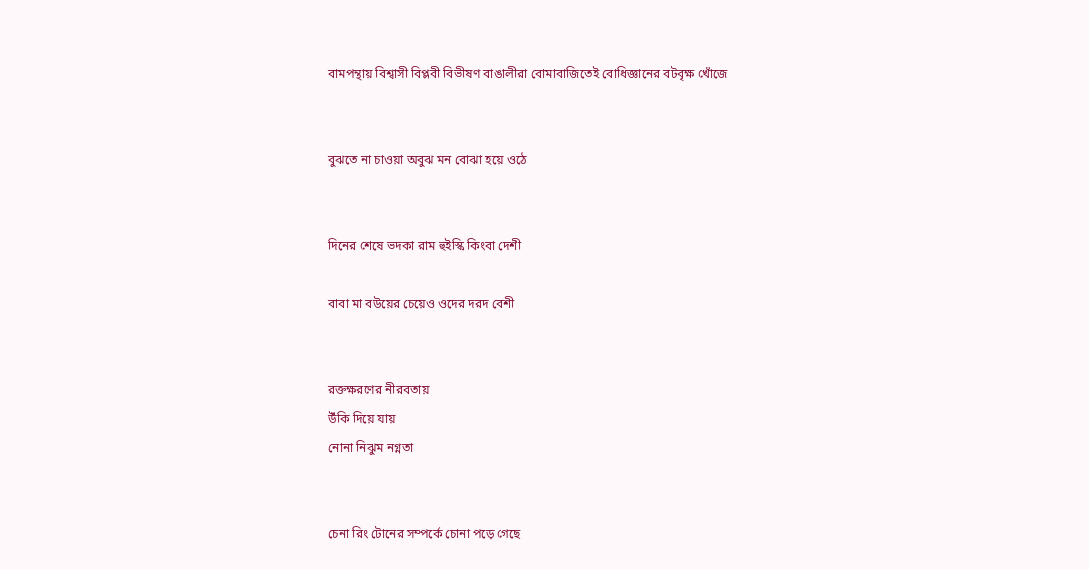বামপন্থায় বিশ্বাসী বিপ্লবী বিভীষণ বাঙালীরা বোমাবাজিতেই বোধিজ্ঞানের বটবৃক্ষ খোঁজে


বুঝতে না চাওয়া অবুঝ মন বোঝা হয়ে ওঠে


দিনের শেষে ভদকা রাম হুইস্কি কিংবা দেশী

বাবা মা বউয়ের চেয়েও ওদের দরদ বেশী


রক্তক্ষরণের নীরবতায়
উঁকি দিয়ে যায়
নোনা নিঝুম নগ্নতা


চেনা রিং টোনের সম্পর্কে চোনা পড়ে গেছে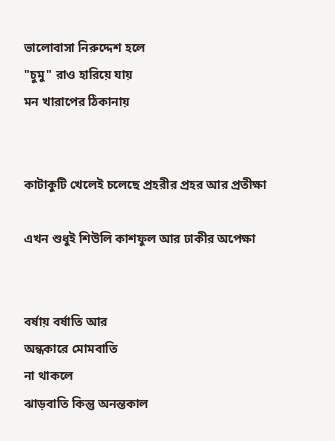ভালোবাসা নিরুদ্দেশ হলে
"চুমু" রাও হারিয়ে যায়
মন খারাপের ঠিকানায়


কাটাকুটি খেলেই চলেছে প্রহরীর প্রহর আর প্রতীক্ষা

এখন শুধুই শিউলি কাশফুল আর ঢাকীর অপেক্ষা


বর্ষায় বর্ষাতি আর
অন্ধকারে মোমবাতি
না থাকলে
ঝাড়বাতি কিন্তু অনন্তকাল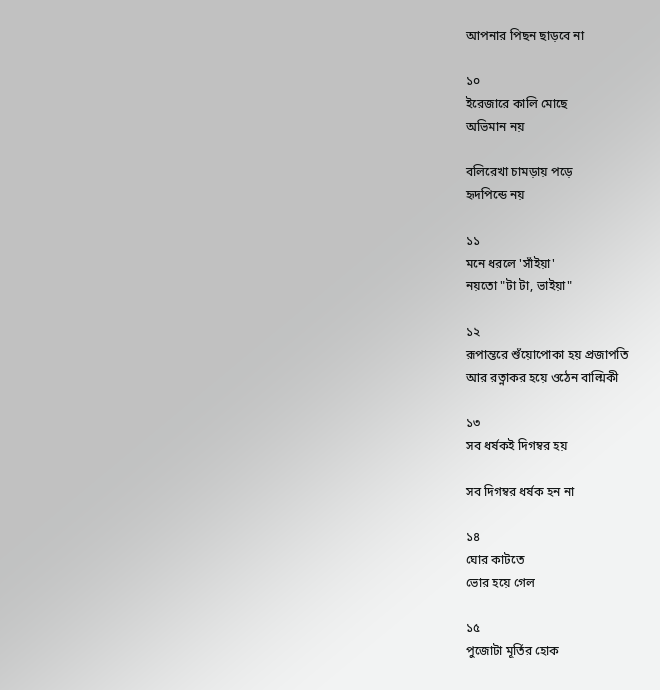আপনার পিছন ছাড়বে না

১০
ইরেজারে কালি মোছে
অভিমান নয়

বলিরেখা চামড়ায় পড়ে
হৃদপিন্ডে নয়

১১
মনে ধরলে 'সাঁইয়া'
নয়তো "টা টা, ভাইয়া"

১২
রূপান্তরে শুঁয়োপোকা হয় প্রজাপতি
আর রত্নাকর হয়ে ওঠেন বাল্মিকী

১৩
সব ধর্ষকই দিগম্বর হয়

সব দিগম্বর ধর্ষক হন না

১৪
ঘোর কাটতে
ভোর হয়ে গেল

১৫
পুজোটা মূর্তির হোক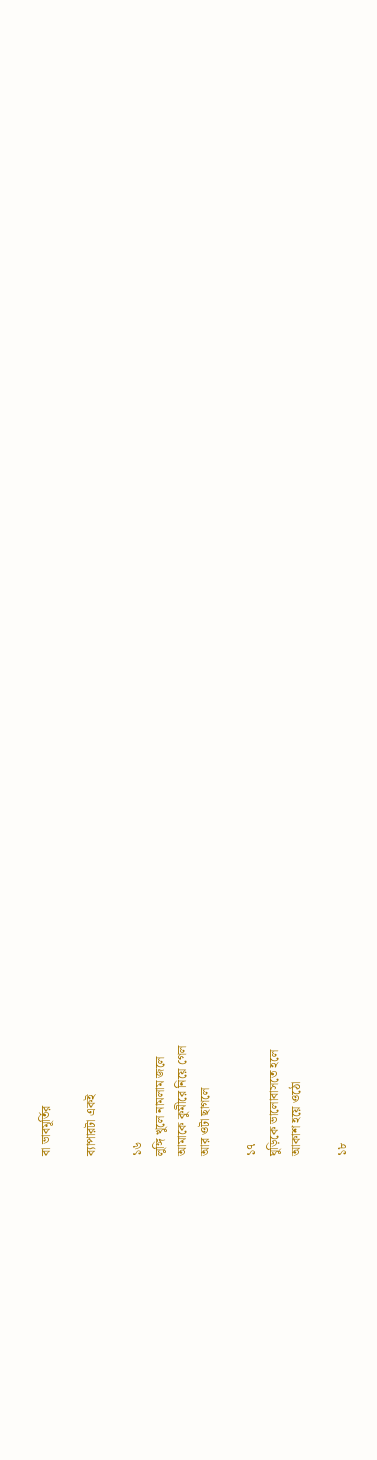বা ভাবমূর্তির

ব্যাপারটা একই

১৬
লুঙ্গি খুলে নামলাম জলে
আমাকে কুমীরে নিয়ে গেল
আর ওটা ছাগলে

১৭
ঘুড়িকে ভালোবাসতে হলে
আকাশ হয়ে ওঠো

১৮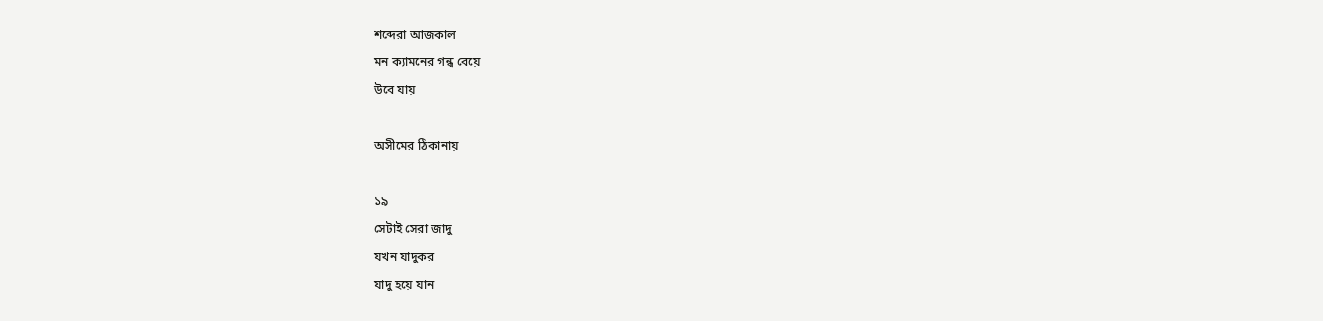শব্দেরা আজকাল
মন ক্যামনের গন্ধ বেয়ে
উবে যায়

অসীমের ঠিকানায়

১৯
সেটাই সেরা জাদু
যখন যাদুকর
যাদু হয়ে যান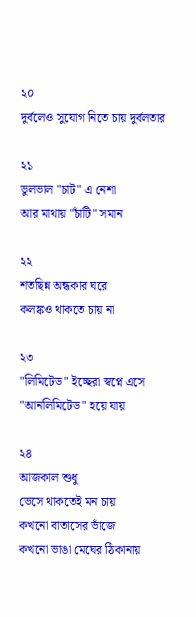২০
দুর্বলেও সুযোগ নিতে চায় দুর্বলতার

২১
ভুলভাল "চাট" এ নেশা
আর মাথায় "চাঁটি" সমান

২২
শতছিন্ন অন্ধকার ঘরে
কলঙ্কও থাকতে চায় না

২৩
"লিমিটেড" ইচ্ছেরা স্বপ্নে এসে
"আনলিমিটেড" হয়ে যায়

২৪
আজকাল শুধু
ভেসে থাকতেই মন চায়
কখনো বাতাসের ভাঁজে
কখনো ভাঙা মেঘের ঠিকানায়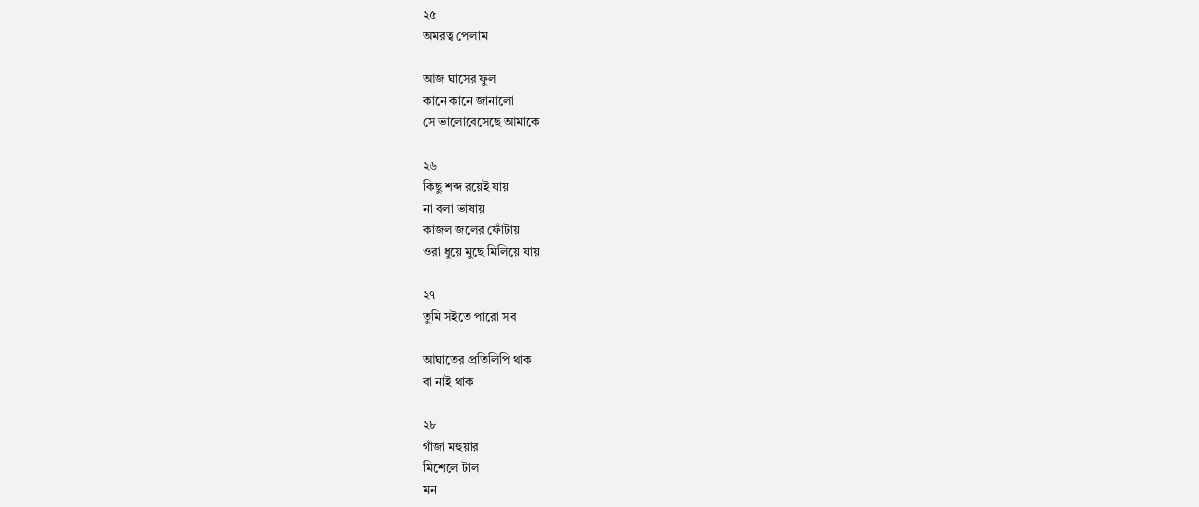২৫
অমরত্ব পেলাম

আজ ঘাসের ফুল
কানে কানে জানালো
সে ভালোবেসেছে আমাকে

২৬
কিছু শব্দ রয়েই যায়
না বলা ভাষায়
কাজল জলের ফোঁটায়
ওরা ধুয়ে মুছে মিলিয়ে যায়

২৭
তুমি সইতে পারো সব

আঘাতের প্রতিলিপি থাক
বা নাই থাক

২৮
গাঁজা মহুয়ার
মিশেলে টাল
মন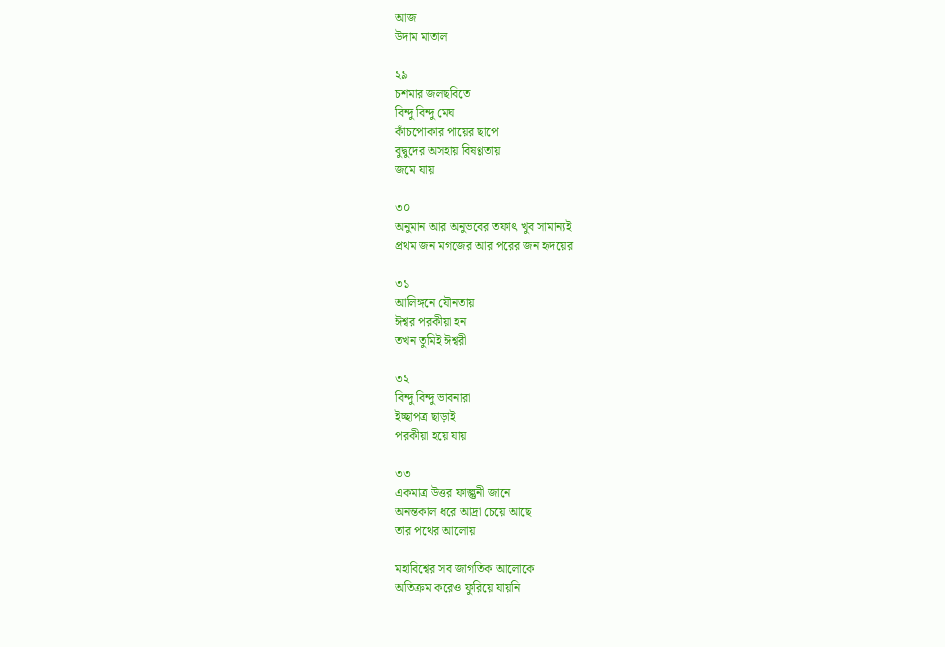আজ
উদাম মাতাল

২৯
চশমার জলছবিতে
বিন্দু বিন্দু মেঘ
কাঁচপোকার পায়ের ছাপে
বুদ্বুদের অসহায় বিষণ্ণতায়
জমে যায়

৩০
অনুমান আর অনুভবের তফাৎ খুব সামান্যই
প্রথম জন মগজের আর পরের জন হৃদয়ের

৩১
আলিঙ্গনে যৌনতায়
ঈশ্বর পরকীয়া হন
তখন তুমিই ঈশ্বরী

৩২
বিন্দু বিন্দু ভাবনারা
ইচ্ছাপত্র ছাড়াই
পরকীয়া হয়ে যায়

৩৩
একমাত্র উত্তর ফাল্গুনী জানে
অনন্তকাল ধরে আদ্রা চেয়ে আছে
তার পথের আলোয়

মহাবিশ্বের সব জাগতিক আলোকে
অতিক্রম করেও ফুরিয়ে যায়নি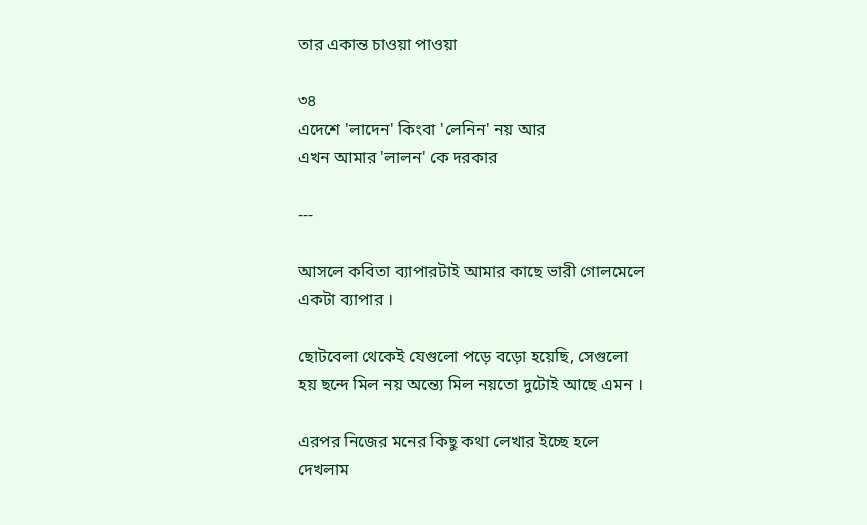তার একান্ত চাওয়া পাওয়া

৩৪
এদেশে 'লাদেন' কিংবা 'লেনিন' নয় আর
এখন আমার 'লালন' কে দরকার

---

আসলে কবিতা ব্যাপারটাই আমার কাছে ভারী গোলমেলে একটা ব্যাপার ।

ছোটবেলা থেকেই যেগুলো পড়ে বড়ো হয়েছি, সেগুলো হয় ছন্দে মিল নয় অন্ত্যে মিল নয়তো দুটোই আছে এমন ।

এরপর নিজের মনের কিছু কথা লেখার ইচ্ছে হলে দেখলাম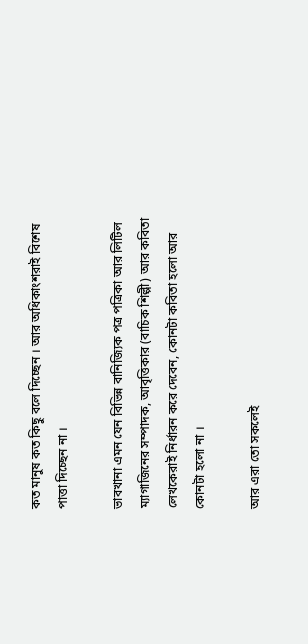কত মানুষ কত কিছু বলে দিচ্ছেন । আর অধিকাংশরাই বিশেষ পাত্তা দিচ্ছেন না ।

ভাবখানা এমন যেন বিভিন্ন বানিজ্যিক পত্র পত্রিকা আর লিটিল ম্যাগাজিনের সম্পাদক, আবৃত্তিকার (বাচিক শিল্পী) আর কবিতা লেখকেরাই নির্ধারন করে দেবেন, কোনটা কবিতা হলো আর কোনটা হলো না ।

আর এরা তো সকলেই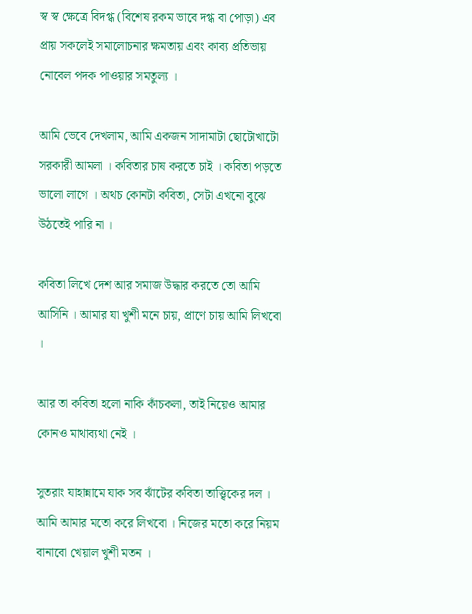স্ব স্ব ক্ষেত্রে বিদগ্ধ (বিশেষ রকম ভাবে দগ্ধ বা পোড়া) এব প্রায় সকলেই সমালোচনার ক্ষমতায় এবং কাব্য প্রতিভায় নোবেল পদক পাওয়ার সমতুল্য ।

আমি ভেবে দেখলাম, আমি একজন সাদামাটা ছোটোখাটো সরকারী আমলা । কবিতার চাষ করতে চাই । কবিতা পড়তে ভালো লাগে । অথচ কোনটা কবিতা, সেটা এখনো বুঝে উঠতেই পারি না ।

কবিতা লিখে দেশ আর সমাজ উদ্ধার করতে তো আমি আসিনি । আমার যা খুশী মনে চায়, প্রাণে চায় আমি লিখবো ।

আর তা কবিতা হলো নাকি কাঁচকলা, তাই নিয়েও আমার কোনও মাথাব্যথা নেই ।

সুতরাং যাহান্নামে যাক সব ঝাঁটের কবিতা তাত্ত্বিকের দল । আমি আমার মতো করে লিখবো । নিজের মতো করে নিয়ম বানাবো খেয়াল খুশী মতন ।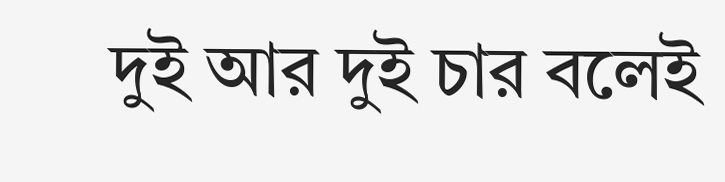দুই আর দুই চার বলেই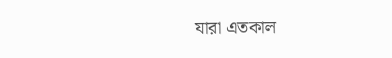যারা এতকাল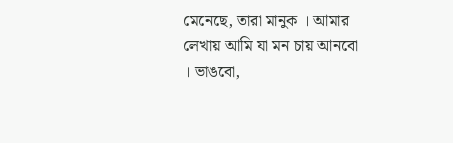মেনেছে, তারা মানুক । আমার লেখায় আমি যা মন চায় আনবো । ভাঙবো,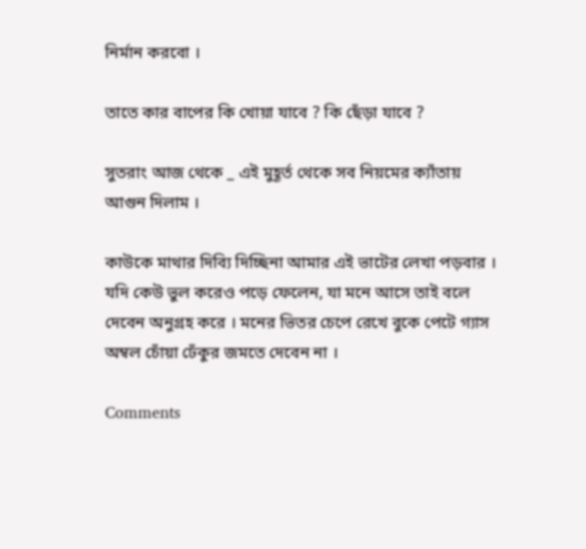নির্মান করবো ।

তাতে কার বাপের কি খোয়া যাবে ? কি ছেঁড়া যাবে ?

সুতরাং আজ থেকে _ এই মুহূর্ত থেকে সব নিয়মের ক্যাঁতায় আগুন দিলাম ।

কাউকে মাথার দিব্যি দিচ্ছিনা আমার এই ভাটের লেখা পড়বার । যদি কেউ ভুল করেও পড়ে ফেলেন, যা মনে আসে তাই বলে দেবেন অনুগ্রহ করে । মনের ভিতর চেপে রেখে বুকে পেটে গ্যাস অম্বল চোঁয়া ঢেঁকুর জমতে দেবেন না ।

Comments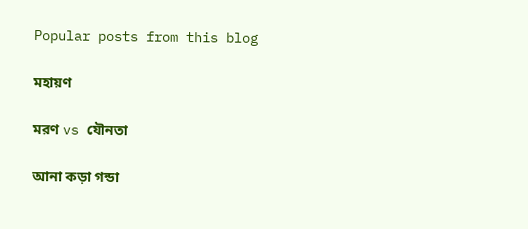Popular posts from this blog

মহায়ণ

মরণ vs যৌনতা

আনা কড়া গন্ডা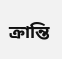ক্রান্তি